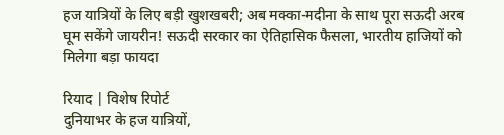हज यात्रियों के लिए बड़ी खुशखबरी; अब मक्का-मदीना के साथ पूरा सऊदी अरब घूम सकेंगे जायरीन! सऊदी सरकार का ऐतिहासिक फैसला, भारतीय हाजियों को मिलेगा बड़ा फायदा

रियाद | विशेष रिपोर्ट
दुनियाभर के हज यात्रियों,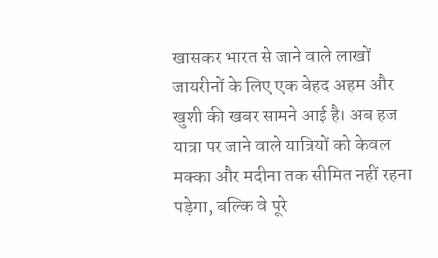खासकर भारत से जाने वाले लाखों जायरीनों के लिए एक बेहद अहम और खुशी की खबर सामने आई है। अब हज यात्रा पर जाने वाले यात्रियों को केवल मक्का और मदीना तक सीमित नहीं रहना पड़ेगा, बल्कि वे पूरे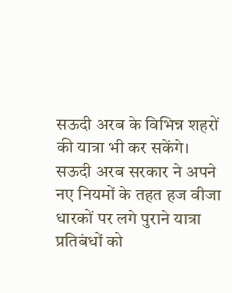सऊदी अरब के विभिन्न शहरों की यात्रा भी कर सकेंगे।
सऊदी अरब सरकार ने अपने नए नियमों के तहत हज वीजा धारकों पर लगे पुराने यात्रा प्रतिबंधों को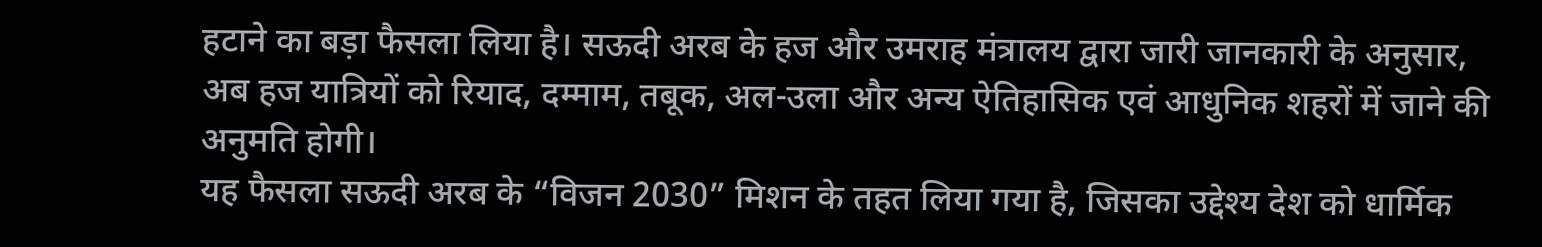हटाने का बड़ा फैसला लिया है। सऊदी अरब के हज और उमराह मंत्रालय द्वारा जारी जानकारी के अनुसार, अब हज यात्रियों को रियाद, दम्माम, तबूक, अल-उला और अन्य ऐतिहासिक एवं आधुनिक शहरों में जाने की अनुमति होगी।
यह फैसला सऊदी अरब के “विजन 2030” मिशन के तहत लिया गया है, जिसका उद्देश्य देश को धार्मिक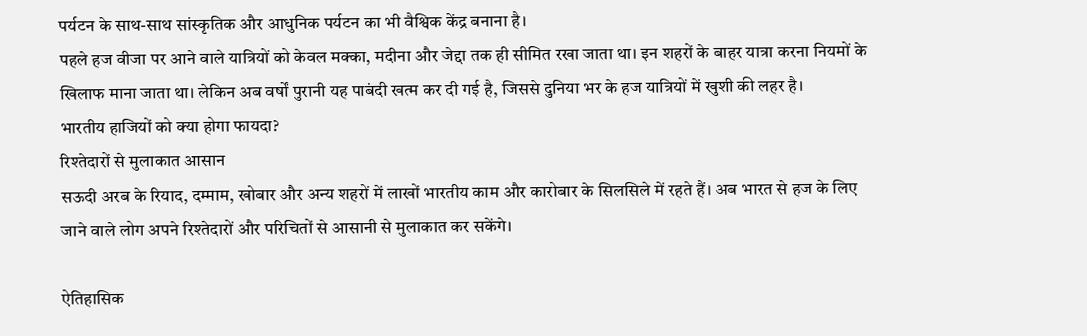पर्यटन के साथ-साथ सांस्कृतिक और आधुनिक पर्यटन का भी वैश्विक केंद्र बनाना है।
पहले हज वीजा पर आने वाले यात्रियों को केवल मक्का, मदीना और जेद्दा तक ही सीमित रखा जाता था। इन शहरों के बाहर यात्रा करना नियमों के खिलाफ माना जाता था। लेकिन अब वर्षों पुरानी यह पाबंदी खत्म कर दी गई है, जिससे दुनिया भर के हज यात्रियों में खुशी की लहर है।
भारतीय हाजियों को क्या होगा फायदा?
रिश्तेदारों से मुलाकात आसान
सऊदी अरब के रियाद, दम्माम, खोबार और अन्य शहरों में लाखों भारतीय काम और कारोबार के सिलसिले में रहते हैं। अब भारत से हज के लिए जाने वाले लोग अपने रिश्तेदारों और परिचितों से आसानी से मुलाकात कर सकेंगे।

ऐतिहासिक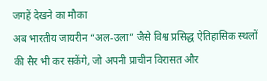जगहें देखने का मौका
अब भारतीय जायरीन “अल-उला” जैसे विश्व प्रसिद्ध ऐतिहासिक स्थलों की सैर भी कर सकेंगे, जो अपनी प्राचीन विरासत और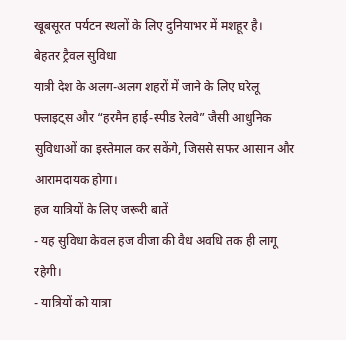खूबसूरत पर्यटन स्थलों के लिए दुनियाभर में मशहूर है।
बेहतर ट्रैवल सुविधा
यात्री देश के अलग-अलग शहरों में जाने के लिए घरेलू फ्लाइट्स और “हरमैन हाई-स्पीड रेलवे” जैसी आधुनिक सुविधाओं का इस्तेमाल कर सकेंगे, जिससे सफर आसान और आरामदायक होगा।
हज यात्रियों के लिए जरूरी बातें
- यह सुविधा केवल हज वीजा की वैध अवधि तक ही लागू रहेगी।
- यात्रियों को यात्रा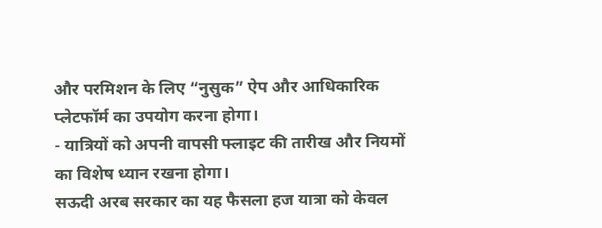और परमिशन के लिए “नुसुक” ऐप और आधिकारिक प्लेटफॉर्म का उपयोग करना होगा।
- यात्रियों को अपनी वापसी फ्लाइट की तारीख और नियमों का विशेष ध्यान रखना होगा।
सऊदी अरब सरकार का यह फैसला हज यात्रा को केवल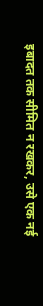इबादत तक सीमित न रखकर, उसे एक नई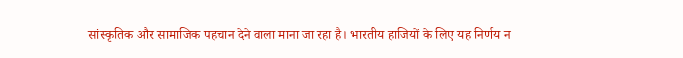सांस्कृतिक और सामाजिक पहचान देने वाला माना जा रहा है। भारतीय हाजियों के लिए यह निर्णय न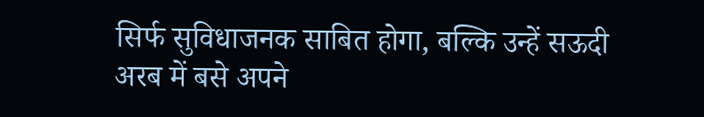सिर्फ सुविधाजनक साबित होगा, बल्कि उन्हें सऊदी अरब में बसे अपने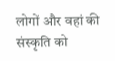लोगों और वहां की संस्कृति को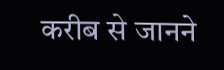करीब से जानने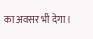का अवसर भी देगा।